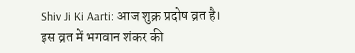Shiv Ji Ki Aarti: आज शुक्र प्रदोष व्रत है। इस व्रत में भगवान शंकर की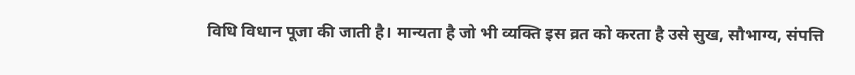विधि विधान पूजा की जाती है। मान्यता है जो भी व्यक्ति इस व्रत को करता है उसे सुख, सौभाग्य, संपत्ति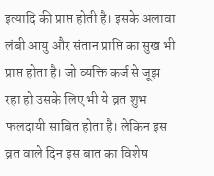इत्यादि की प्राप्त होती है। इसके अलावा लंबी आयु और संतान प्राप्ति का सुख भी प्राप्त होता है। जो व्यक्ति कर्ज से जूझ रहा हो उसके लिए भी ये व्रत शुभ फलदायी साबित होता है। लेकिन इस व्रत वाले दिन इस बात का विशेष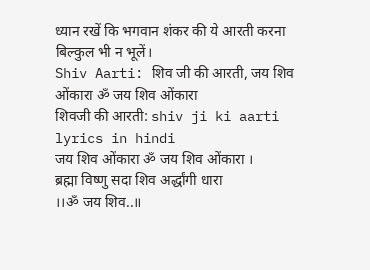ध्यान रखें कि भगवान शंकर की ये आरती करना बिल्कुल भी न भूलें।
Shiv Aarti: शिव जी की आरती, जय शिव ओंकारा ॐ जय शिव ओंकारा
शिवजी की आरती: shiv ji ki aarti lyrics in hindi
जय शिव ओंकारा ॐ जय शिव ओंकारा ।
ब्रह्मा विष्णु सदा शिव अर्द्धांगी धारा
।।ॐ जय शिव..॥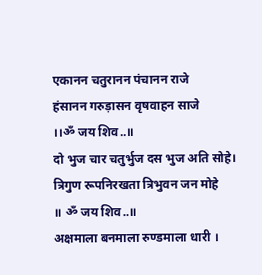एकानन चतुरानन पंचानन राजे
हंसानन गरुड़ासन वृषवाहन साजे
।।ॐ जय शिव..॥
दो भुज चार चतुर्भुज दस भुज अति सोहे।
त्रिगुण रूपनिरखता त्रिभुवन जन मोहे
॥ ॐ जय शिव..॥
अक्षमाला बनमाला रुण्डमाला धारी ।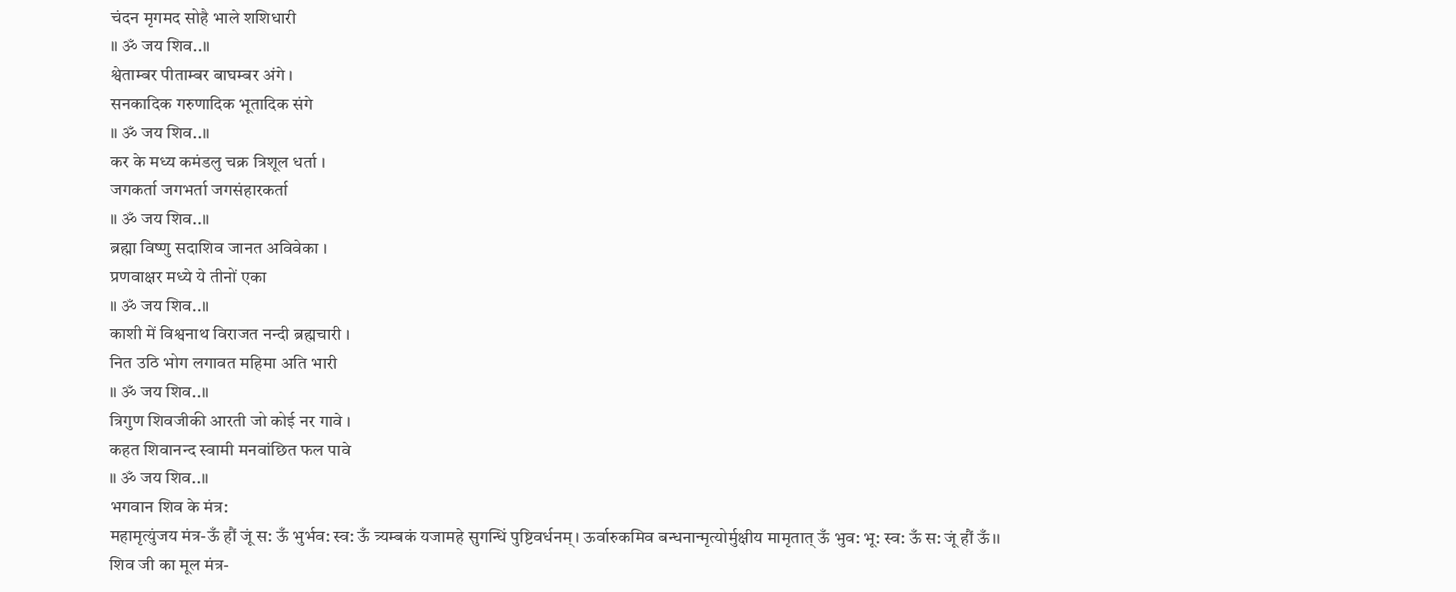चंदन मृगमद सोहै भाले शशिधारी
॥ ॐ जय शिव..॥
श्वेताम्बर पीताम्बर बाघम्बर अंगे ।
सनकादिक गरुणादिक भूतादिक संगे
॥ ॐ जय शिव..॥
कर के मध्य कमंडलु चक्र त्रिशूल धर्ता ।
जगकर्ता जगभर्ता जगसंहारकर्ता
॥ ॐ जय शिव..॥
ब्रह्मा विष्णु सदाशिव जानत अविवेका ।
प्रणवाक्षर मध्ये ये तीनों एका
॥ ॐ जय शिव..॥
काशी में विश्वनाथ विराजत नन्दी ब्रह्मचारी ।
नित उठि भोग लगावत महिमा अति भारी
॥ ॐ जय शिव..॥
त्रिगुण शिवजीकी आरती जो कोई नर गावे ।
कहत शिवानन्द स्वामी मनवांछित फल पावे
॥ ॐ जय शिव..॥
भगवान शिव के मंत्र:
महामृत्युंजय मंत्र-ऊँ हौं जूं स: ऊँ भुर्भव: स्व: ऊँ त्र्यम्बकं यजामहे सुगन्धिं पुष्टिवर्धनम्। ऊर्वारुकमिव बन्धनान्मृत्योर्मुक्षीय मामृतात् ऊँ भुव: भू: स्व: ऊँ स: जूं हौं ऊँ।।
शिव जी का मूल मंत्र-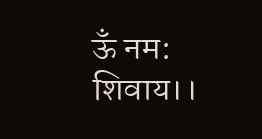ऊँ नम: शिवाय।।